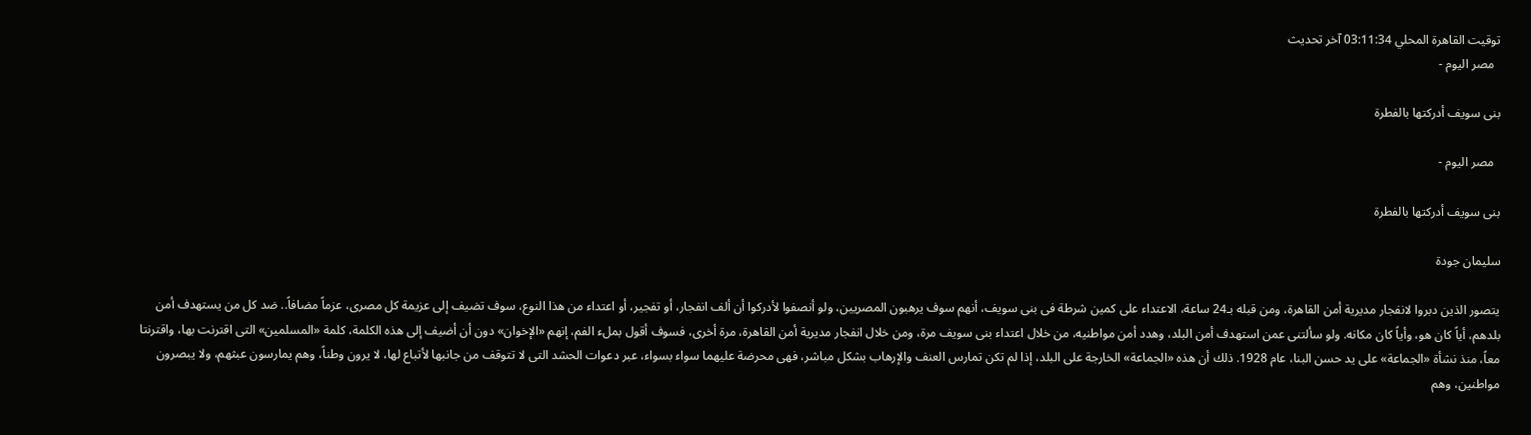توقيت القاهرة المحلي 03:11:34 آخر تحديث
  مصر اليوم -

بنى سويف أدركتها بالفطرة

  مصر اليوم -

بنى سويف أدركتها بالفطرة

سليمان جودة

يتصور الذين دبروا لانفجار مديرية أمن القاهرة، ومن قبله بـ24 ساعة، الاعتداء على كمين شرطة فى بنى سويف، أنهم سوف يرهبون المصريين، ولو أنصفوا لأدركوا أن ألف انفجار، أو تفجير، أو اعتداء من هذا النوع، سوف تضيف إلى عزيمة كل مصرى، عزماً مضافاً.. ضد كل من يستهدف أمن بلدهم، أياً كان هو، وأياً كان مكانه. ولو سألتنى عمن استهدف أمن البلد، وهدد أمن مواطنيه، من خلال اعتداء بنى سويف مرة، ومن خلال انفجار مديرية أمن القاهرة، مرة أخرى، فسوف أقول بملء الفم، إنهم «الإخوان» دون أن أضيف إلى هذه الكلمة، كلمة «المسلمين» التى اقترنت بها، واقترنتا معاً، منذ نشأة «الجماعة» على يد حسن البنا، عام 1928. ذلك أن هذه «الجماعة» الخارجة على البلد، إذا لم تكن تمارس العنف والإرهاب بشكل مباشر، فهى محرضة عليهما سواء بسواء، عبر دعوات الحشد التى لا تتوقف من جانبها لأتباع لها، لا يرون وطناً، وهم يمارسون عبثهم، ولا يبصرون مواطنين، وهم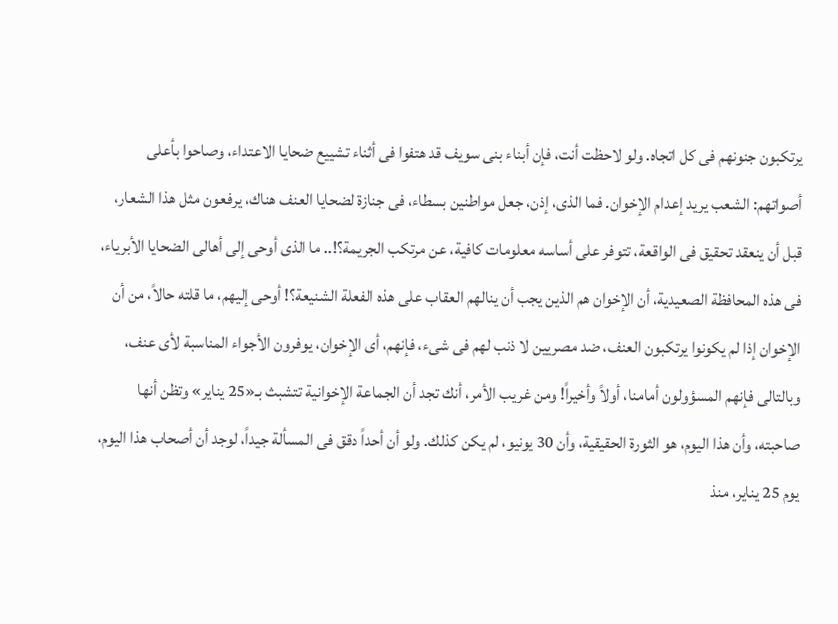يرتكبون جنونهم فى كل اتجاه. ولو لاحظت أنت، فإن أبناء بنى سويف قد هتفوا فى أثناء تشييع ضحايا الاعتداء، وصاحوا بأعلى أصواتهم: الشعب يريد إعدام الإخوان. فما الذى، إذن، جعل مواطنين بسطاء، فى جنازة لضحايا العنف هناك، يرفعون مثل هذا الشعار، قبل أن ينعقد تحقيق فى الواقعة، تتوفر على أساسه معلومات كافية، عن مرتكب الجريمة؟!.. ما الذى أوحى إلى أهالى الضحايا الأبرياء، فى هذه المحافظة الصعيدية، أن الإخوان هم الذين يجب أن ينالهم العقاب على هذه الفعلة الشنيعة؟! أوحى إليهم، ما قلته حالاً، من أن الإخوان إذا لم يكونوا يرتكبون العنف، ضد مصريين لا ذنب لهم فى شىء، فإنهم، أى الإخوان، يوفرون الأجواء المناسبة لأى عنف، وبالتالى فإنهم المسؤولون أمامنا، أولاً وأخيراً! ومن غريب الأمر، أنك تجد أن الجماعة الإخوانية تتشبث بـ«25 يناير» وتظن أنها صاحبته، وأن هذا اليوم، هو الثورة الحقيقية، وأن 30 يونيو، لم يكن كذلك. ولو أن أحداً دقق فى المسألة جيداً، لوجد أن أصحاب هذا اليوم، يوم 25 يناير، منذ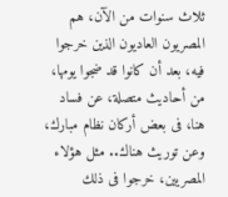ثلاث سنوات من الآن، هم المصريون العاديون الذين خرجوا فيه، بعد أن كانوا قد ضجوا يومها، من أحاديث متصلة، عن فساد هنا، فى بعض أركان نظام مبارك، وعن توريث هناك.. مثل هؤلاء المصريين، خرجوا فى ذلك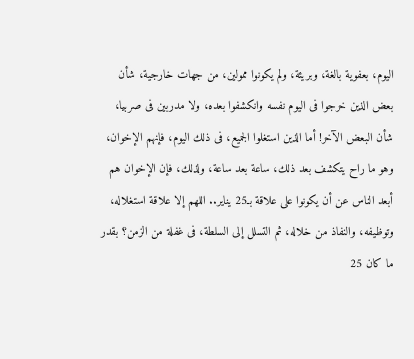اليوم، بعفوية بالغة، وبريئة، ولم يكونوا ممولين، من جهات خارجية، شأن بعض الذين خرجوا فى اليوم نفسه وانكشفوا بعده، ولا مدربين فى صربيا، شأن البعض الآخر! أما الذين استغلوا الجميع، فى ذلك اليوم، فإنهم الإخوان، وهو ما راح يتكشف بعد ذلك، ساعة بعد ساعة، ولذلك، فإن الإخوان هم أبعد الناس عن أن يكونوا على علاقة بـ25 يناير.. اللهم إلا علاقة استغلاله، وتوظيفه، والنفاذ من خلاله، ثم التسلل إلى السلطة، فى غفلة من الزمن؟ بقدر ما كان 25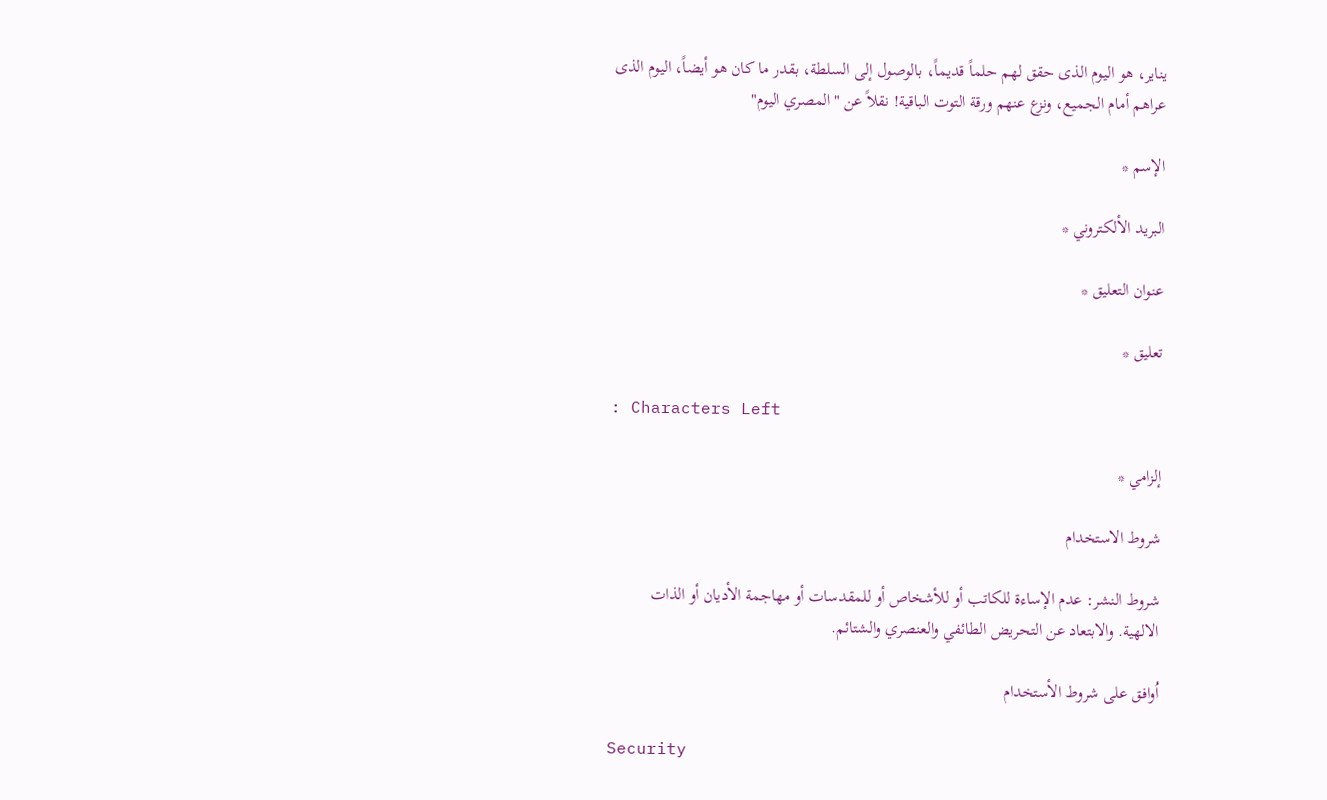يناير، هو اليوم الذى حقق لهم حلماً قديماً، بالوصول إلى السلطة، بقدر ما كان هو أيضاً، اليوم الذى عراهم أمام الجميع، ونزع عنهم ورقة التوت الباقية! نقلاً عن "المصري اليوم"

الإسم *

البريد الألكتروني *

عنوان التعليق *

تعليق *

: Characters Left

إلزامي *

شروط الاستخدام

شروط النشر: عدم الإساءة للكاتب أو للأشخاص أو للمقدسات أو مهاجمة الأديان أو الذات الالهية. والابتعاد عن التحريض الطائفي والعنصري والشتائم.

اُوافق على شروط الأستخدام

Security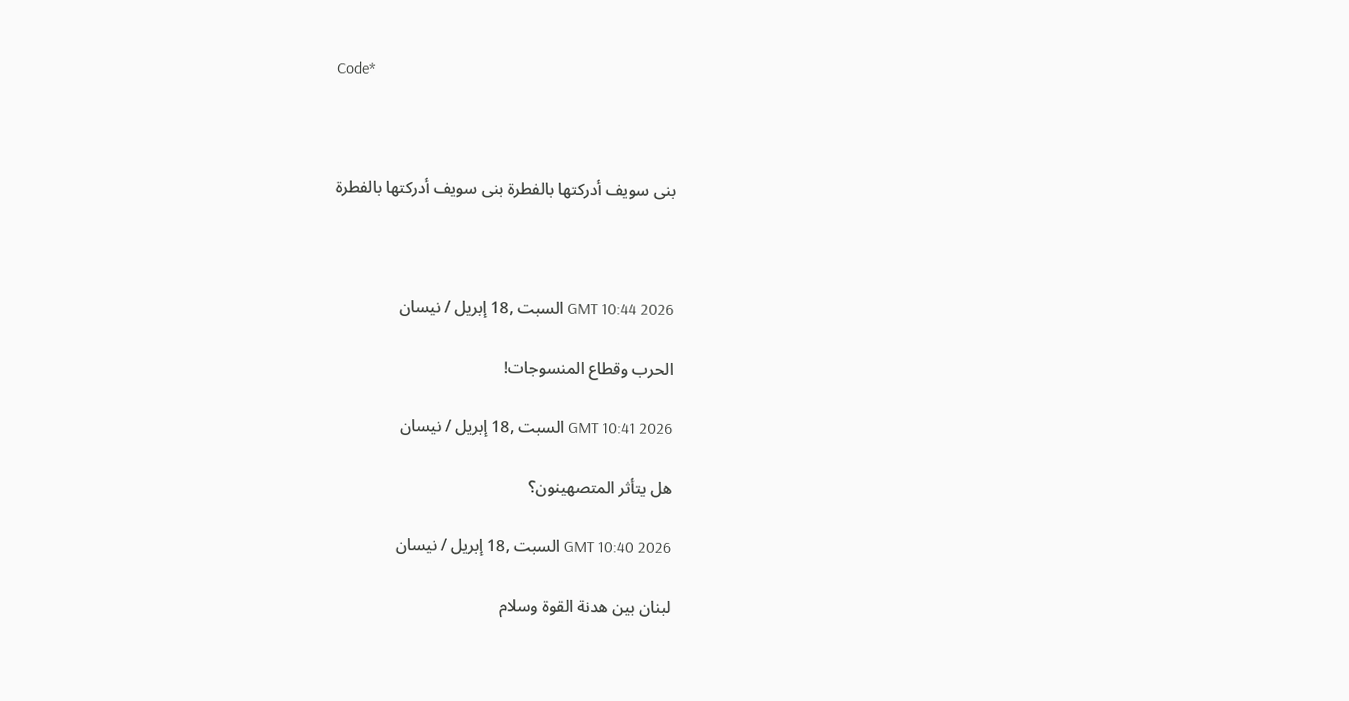Code*



بنى سويف أدركتها بالفطرة بنى سويف أدركتها بالفطرة



GMT 10:44 2026 السبت ,18 إبريل / نيسان

الحرب وقطاع المنسوجات!

GMT 10:41 2026 السبت ,18 إبريل / نيسان

هل يتأثر المتصهينون؟

GMT 10:40 2026 السبت ,18 إبريل / نيسان

لبنان بين هدنة القوة وسلام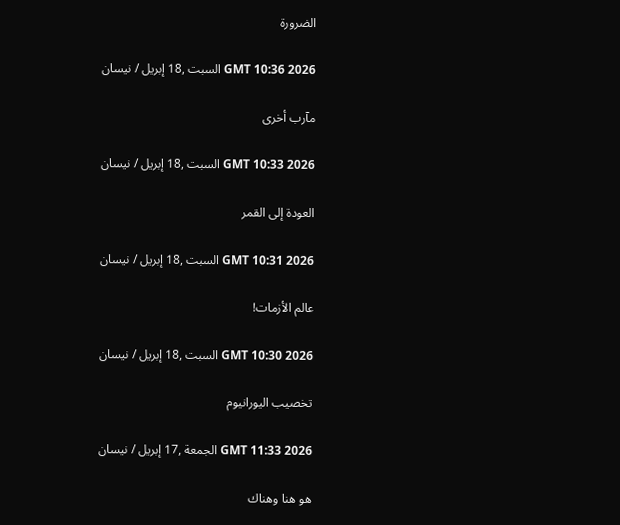الضرورة

GMT 10:36 2026 السبت ,18 إبريل / نيسان

مآرب أخرى

GMT 10:33 2026 السبت ,18 إبريل / نيسان

العودة إلى القمر

GMT 10:31 2026 السبت ,18 إبريل / نيسان

عالم الأزمات!

GMT 10:30 2026 السبت ,18 إبريل / نيسان

تخصيب اليورانيوم

GMT 11:33 2026 الجمعة ,17 إبريل / نيسان

هو هنا وهناك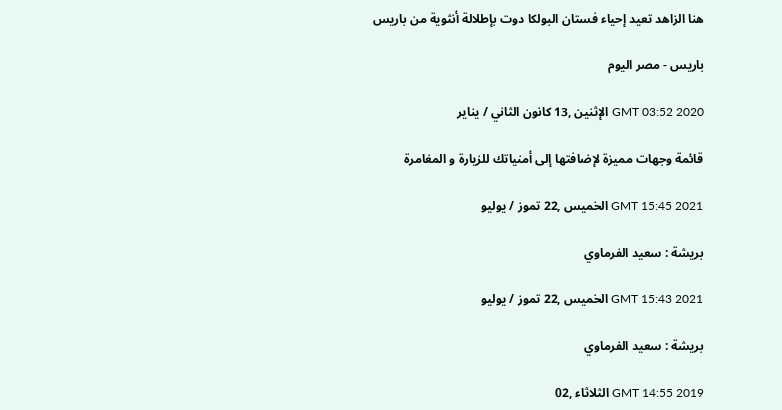هنا الزاهد تعيد إحياء فستان البولكا دوت بإطلالة أنثوية من باريس

باريس - مصر اليوم

GMT 03:52 2020 الإثنين ,13 كانون الثاني / يناير

قائمة وجهات مميزة لإضافتها إلى أمنياتك للزيارة و المغامرة

GMT 15:45 2021 الخميس ,22 تموز / يوليو

بريشة : سعيد الفرماوي

GMT 15:43 2021 الخميس ,22 تموز / يوليو

بريشة : سعيد الفرماوي

GMT 14:55 2019 الثلاثاء ,02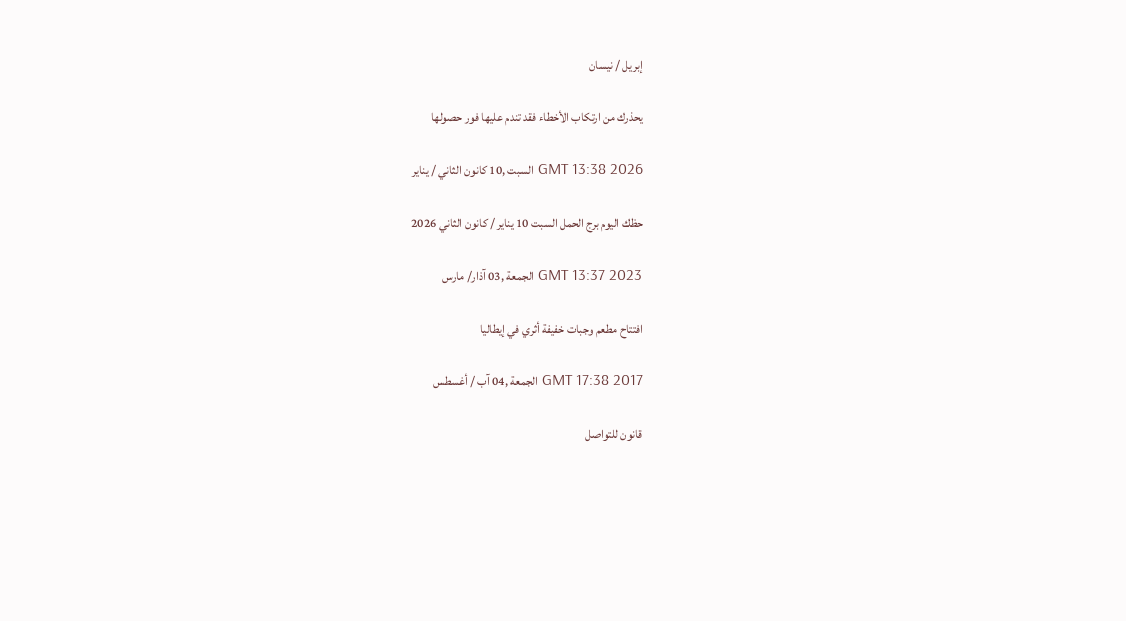إبريل / نيسان

يحذرك من ارتكاب الأخطاء فقد تندم عليها فور حصولها

GMT 13:38 2026 السبت ,10 كانون الثاني / يناير

حظك اليوم برج الحمل السبت 10 يناير / كانون الثاني 2026

GMT 13:37 2023 الجمعة ,03 آذار/ مارس

افتتاح مطعم وجبات خفيفة أثري في إيطاليا

GMT 17:38 2017 الجمعة ,04 آب / أغسطس

قانون للتواصل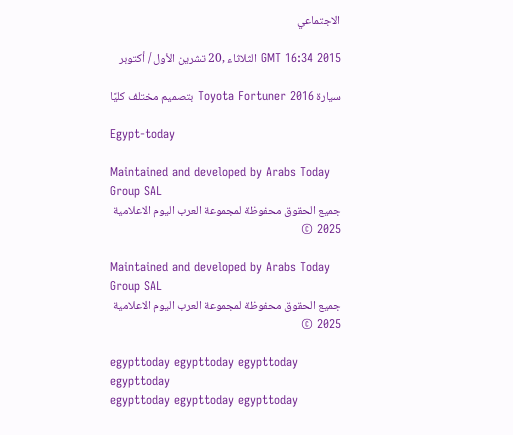الاجتماعي

GMT 16:34 2015 الثلاثاء ,20 تشرين الأول / أكتوبر

سيارة Toyota Fortuner 2016 بتصميم مختلف كليًا

Egypt-today

Maintained and developed by Arabs Today Group SAL
جميع الحقوق محفوظة لمجموعة العرب اليوم الاعلامية 2025 ©

Maintained and developed by Arabs Today Group SAL
جميع الحقوق محفوظة لمجموعة العرب اليوم الاعلامية 2025 ©

egypttoday egypttoday egypttoday egypttoday
egypttoday egypttoday egypttoday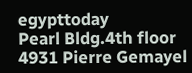egypttoday
Pearl Bldg.4th floor 4931 Pierre Gemayel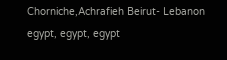Chorniche,Achrafieh Beirut- Lebanon
egypt, egypt, egypt